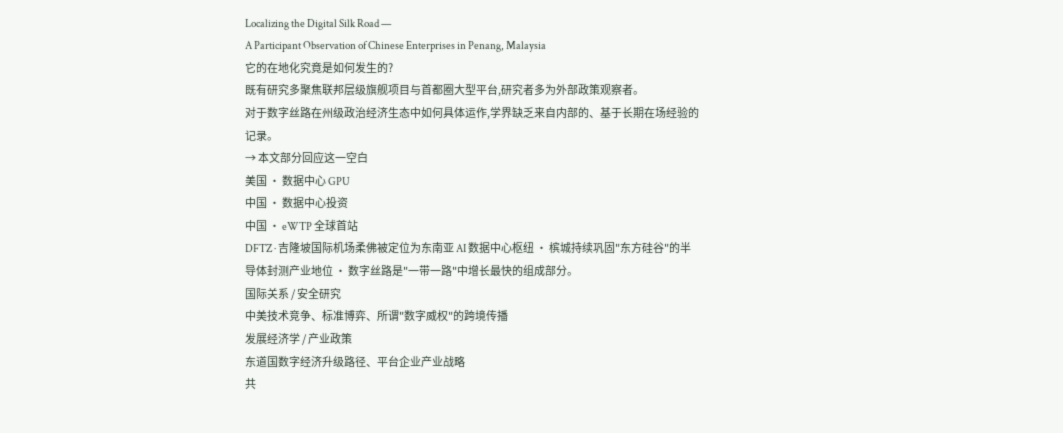Localizing the Digital Silk Road —
A Participant Observation of Chinese Enterprises in Penang, Malaysia
它的在地化究竟是如何发生的?
既有研究多聚焦联邦层级旗舰项目与首都圈大型平台,研究者多为外部政策观察者。
对于数字丝路在州级政治经济生态中如何具体运作,学界缺乏来自内部的、基于长期在场经验的记录。
→ 本文部分回应这一空白
美国 · 数据中心 GPU
中国 · 数据中心投资
中国 · eWTP 全球首站
DFTZ · 吉隆坡国际机场柔佛被定位为东南亚 AI 数据中心枢纽 · 槟城持续巩固"东方硅谷"的半导体封测产业地位 · 数字丝路是"一带一路"中增长最快的组成部分。
国际关系 / 安全研究
中美技术竞争、标准博弈、所谓"数字威权"的跨境传播
发展经济学 / 产业政策
东道国数字经济升级路径、平台企业产业战略
共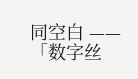同空白 ——「数字丝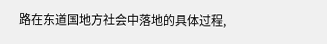路在东道国地方社会中落地的具体过程,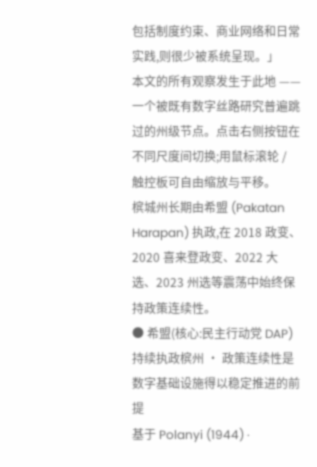包括制度约束、商业网络和日常实践,则很少被系统呈现。」
本文的所有观察发生于此地 —— 一个被既有数字丝路研究普遍跳过的州级节点。点击右侧按钮在不同尺度间切换;用鼠标滚轮 / 触控板可自由缩放与平移。
槟城州长期由希盟 (Pakatan Harapan) 执政,在 2018 政变、2020 喜来登政变、2022 大选、2023 州选等震荡中始终保持政策连续性。
● 希盟(核心:民主行动党 DAP)持续执政槟州 · 政策连续性是数字基础设施得以稳定推进的前提
基于 Polanyi (1944) ·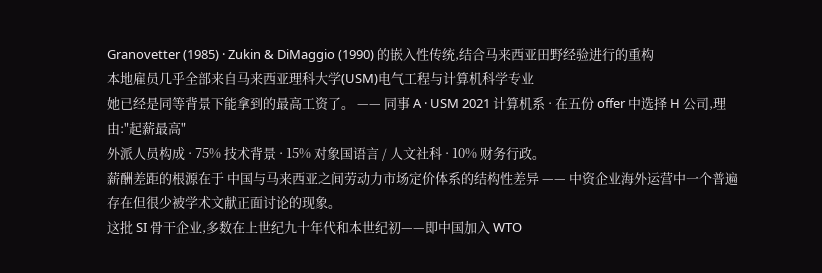Granovetter (1985) · Zukin & DiMaggio (1990) 的嵌入性传统,结合马来西亚田野经验进行的重构
本地雇员几乎全部来自马来西亚理科大学(USM)电气工程与计算机科学专业
她已经是同等背景下能拿到的最高工资了。 —— 同事 A · USM 2021 计算机系 · 在五份 offer 中选择 H 公司,理由:"起薪最高"
外派人员构成 · 75% 技术背景 · 15% 对象国语言 / 人文社科 · 10% 财务行政。
薪酬差距的根源在于 中国与马来西亚之间劳动力市场定价体系的结构性差异 —— 中资企业海外运营中一个普遍存在但很少被学术文献正面讨论的现象。
这批 SI 骨干企业,多数在上世纪九十年代和本世纪初——即中国加入 WTO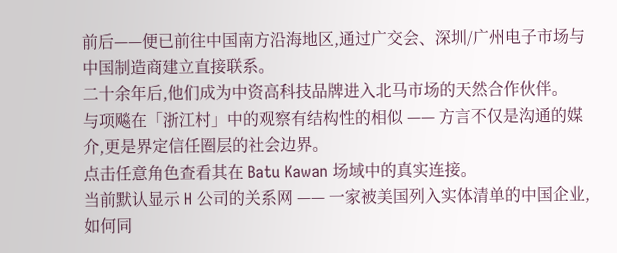前后——便已前往中国南方沿海地区,通过广交会、深圳/广州电子市场与中国制造商建立直接联系。
二十余年后,他们成为中资高科技品牌进入北马市场的天然合作伙伴。
与项飚在「浙江村」中的观察有结构性的相似 —— 方言不仅是沟通的媒介,更是界定信任圈层的社会边界。
点击任意角色查看其在 Batu Kawan 场域中的真实连接。
当前默认显示 H 公司的关系网 —— 一家被美国列入实体清单的中国企业,如何同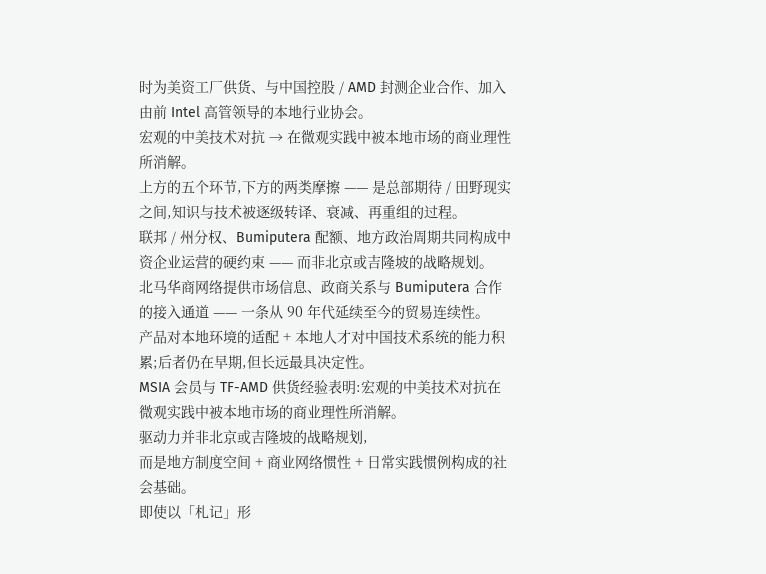时为美资工厂供货、与中国控股 / AMD 封测企业合作、加入由前 Intel 高管领导的本地行业协会。
宏观的中美技术对抗 → 在微观实践中被本地市场的商业理性所消解。
上方的五个环节,下方的两类摩擦 —— 是总部期待 / 田野现实之间,知识与技术被逐级转译、衰减、再重组的过程。
联邦 / 州分权、Bumiputera 配额、地方政治周期共同构成中资企业运营的硬约束 —— 而非北京或吉隆坡的战略规划。
北马华商网络提供市场信息、政商关系与 Bumiputera 合作的接入通道 —— 一条从 90 年代延续至今的贸易连续性。
产品对本地环境的适配 + 本地人才对中国技术系统的能力积累;后者仍在早期,但长远最具决定性。
MSIA 会员与 TF-AMD 供货经验表明:宏观的中美技术对抗在微观实践中被本地市场的商业理性所消解。
驱动力并非北京或吉隆坡的战略规划,
而是地方制度空间 + 商业网络惯性 + 日常实践惯例构成的社会基础。
即使以「札记」形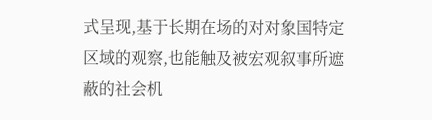式呈现,基于长期在场的对对象国特定区域的观察,也能触及被宏观叙事所遮蔽的社会机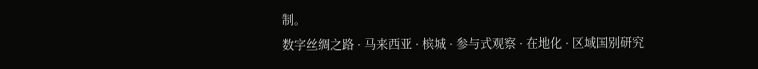制。
数字丝绸之路 · 马来西亚 · 槟城 · 参与式观察 · 在地化 · 区域国别研究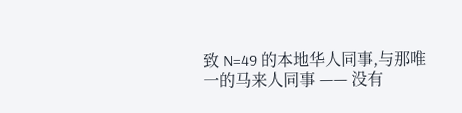致 N=49 的本地华人同事,与那唯一的马来人同事 —— 没有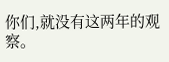你们,就没有这两年的观察。